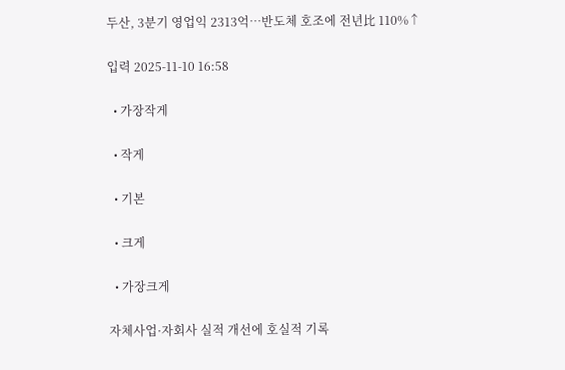두산, 3분기 영업익 2313억…반도체 호조에 전년比 110%↑

입력 2025-11-10 16:58

  • 가장작게

  • 작게

  • 기본

  • 크게

  • 가장크게

자체사업·자회사 실적 개선에 호실적 기록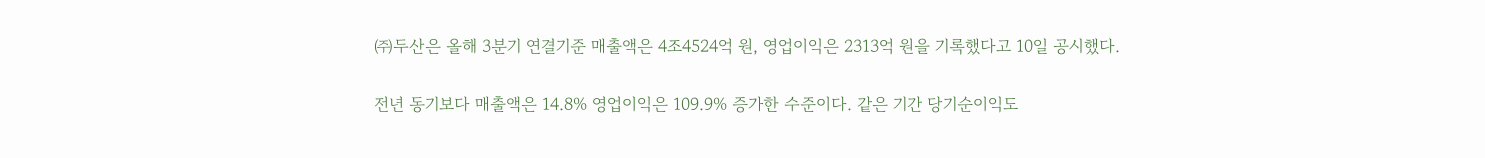㈜두산은 올해 3분기 연결기준 매출액은 4조4524억 원, 영업이익은 2313억 원을 기록했다고 10일 공시했다.

전년 동기보다 매출액은 14.8% 영업이익은 109.9% 증가한 수준이다. 같은 기간 당기순이익도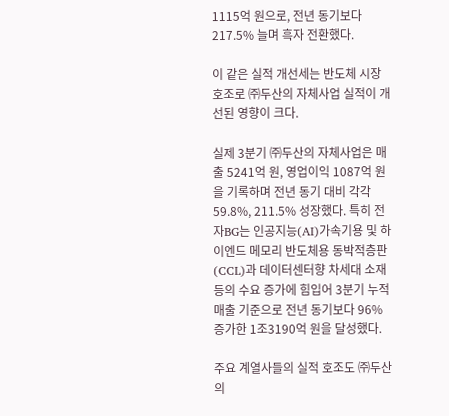1115억 원으로, 전년 동기보다 217.5% 늘며 흑자 전환했다.

이 같은 실적 개선세는 반도체 시장 호조로 ㈜두산의 자체사업 실적이 개선된 영향이 크다.

실제 3분기 ㈜두산의 자체사업은 매출 5241억 원, 영업이익 1087억 원을 기록하며 전년 동기 대비 각각 59.8%, 211.5% 성장했다. 특히 전자BG는 인공지능(AI)가속기용 및 하이엔드 메모리 반도체용 동박적층판(CCL)과 데이터센터향 차세대 소재 등의 수요 증가에 힘입어 3분기 누적 매출 기준으로 전년 동기보다 96% 증가한 1조3190억 원을 달성했다.

주요 계열사들의 실적 호조도 ㈜두산의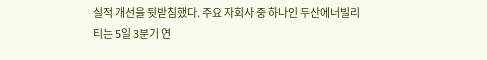실적 개선을 뒷받침했다. 주요 자회사 중 하나인 두산에너빌리티는 5일 3분기 연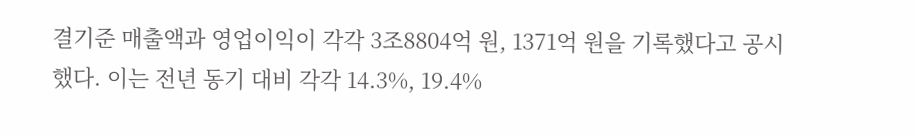결기준 매출액과 영업이익이 각각 3조8804억 원, 1371억 원을 기록했다고 공시했다. 이는 전년 동기 대비 각각 14.3%, 19.4%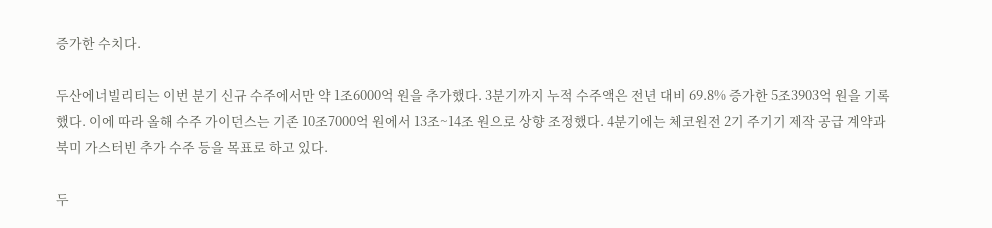증가한 수치다.

두산에너빌리티는 이번 분기 신규 수주에서만 약 1조6000억 원을 추가했다. 3분기까지 누적 수주액은 전년 대비 69.8% 증가한 5조3903억 원을 기록했다. 이에 따라 올해 수주 가이던스는 기존 10조7000억 원에서 13조~14조 원으로 상향 조정했다. 4분기에는 체코원전 2기 주기기 제작 공급 계약과 북미 가스터빈 추가 수주 등을 목표로 하고 있다.

두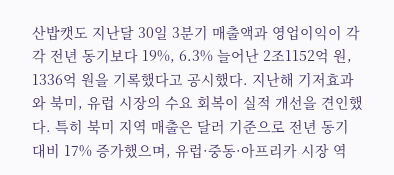산밥캣도 지난달 30일 3분기 매출액과 영업이익이 각각 전년 동기보다 19%, 6.3% 늘어난 2조1152억 원, 1336억 원을 기록했다고 공시했다. 지난해 기저효과와 북미, 유럽 시장의 수요 회복이 실적 개선을 견인했다. 특히 북미 지역 매출은 달러 기준으로 전년 동기 대비 17% 증가했으며, 유럽·중동·아프리카 시장 역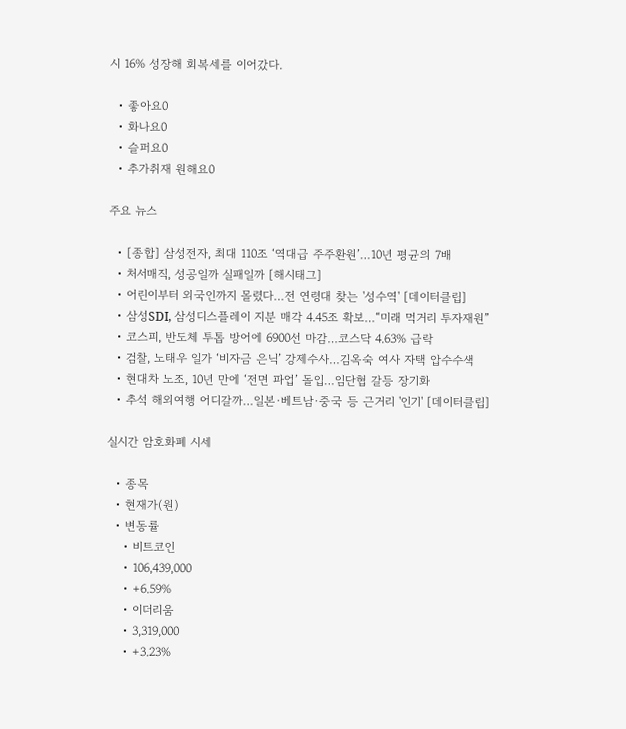시 16% 성장해 회복세를 이어갔다.

  • 좋아요0
  • 화나요0
  • 슬퍼요0
  • 추가취재 원해요0

주요 뉴스

  • [종합] 삼성전자, 최대 110조 ‘역대급 주주환원’…10년 평균의 7배
  • 처서매직, 성공일까 실패일까 [해시태그]
  • 어린이부터 외국인까지 몰렸다…전 연령대 찾는 '성수역' [데이터클립]
  • 삼성SDI, 삼성디스플레이 지분 매각 4.45조 확보…“미래 먹거리 투자재원”
  • 코스피, 반도체 투톱 방어에 6900선 마감…코스닥 4.63% 급락
  • 검찰, 노태우 일가 ‘비자금 은닉’ 강제수사…김옥숙 여사 자택 압수수색
  • 현대차 노조, 10년 만에 ‘전면 파업’ 돌입…임단협 갈등 장기화
  • 추석 해외여행 어디갈까…일본·베트남·중국 등 근거리 '인기' [데이터클립]

실시간 암호화폐 시세

  • 종목
  • 현재가(원)
  • 변동률
    • 비트코인
    • 106,439,000
    • +6.59%
    • 이더리움
    • 3,319,000
    • +3.23%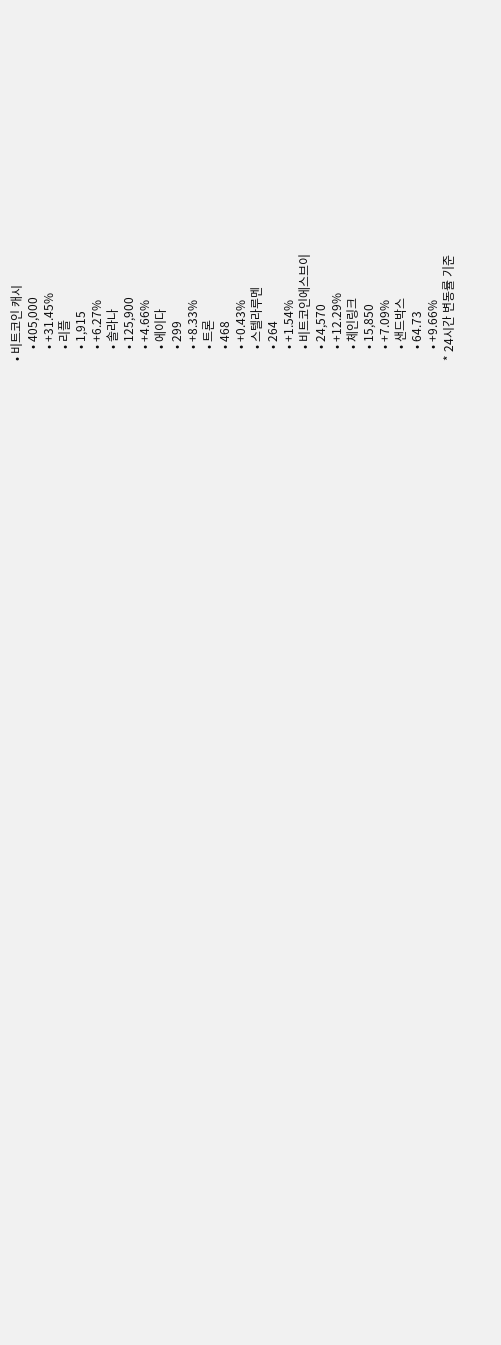• 비트코인 캐시
    • 405,000
    • +31.45%
    • 리플
    • 1,915
    • +6.27%
    • 솔라나
    • 125,900
    • +4.66%
    • 에이다
    • 299
    • +8.33%
    • 트론
    • 468
    • +0.43%
    • 스텔라루멘
    • 264
    • +1.54%
    • 비트코인에스브이
    • 24,570
    • +12.29%
    • 체인링크
    • 15,850
    • +7.09%
    • 샌드박스
    • 64.73
    • +9.66%
* 24시간 변동률 기준